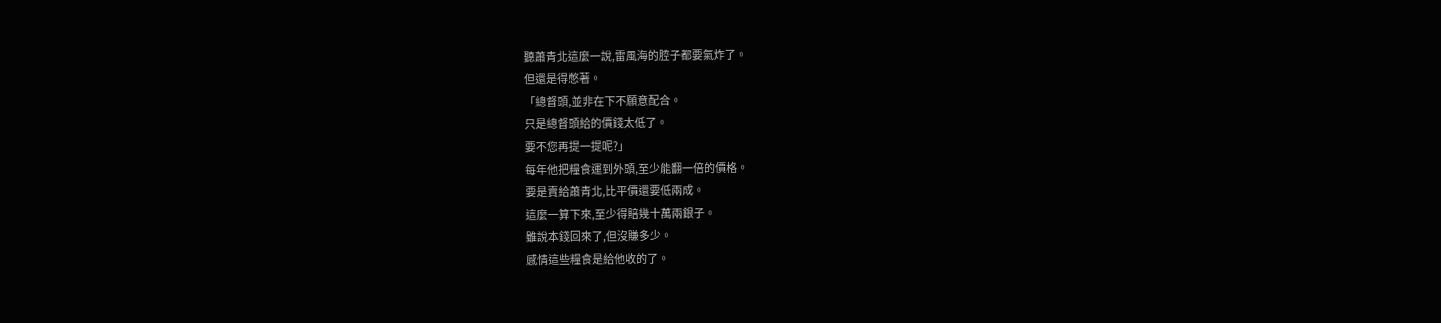聽蕭青北這麼一說,雷風海的腔子都要氣炸了。
但還是得憋著。
「總督頭,並非在下不願意配合。
只是總督頭給的價錢太低了。
要不您再提一提呢?」
每年他把糧食運到外頭,至少能翻一倍的價格。
要是賣給蕭青北,比平價還要低兩成。
這麼一算下來,至少得賠幾十萬兩銀子。
雖說本錢回來了,但沒賺多少。
感情這些糧食是給他收的了。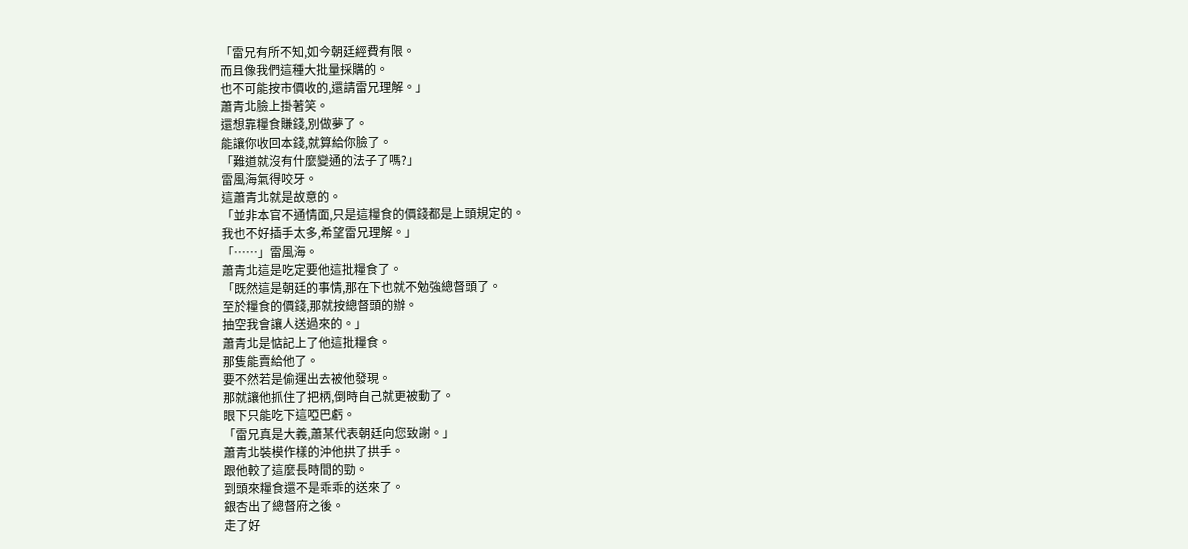「雷兄有所不知,如今朝廷經費有限。
而且像我們這種大批量採購的。
也不可能按市價收的,還請雷兄理解。」
蕭青北臉上掛著笑。
還想靠糧食賺錢,別做夢了。
能讓你收回本錢,就算給你臉了。
「難道就沒有什麼變通的法子了嗎?」
雷風海氣得咬牙。
這蕭青北就是故意的。
「並非本官不通情面,只是這糧食的價錢都是上頭規定的。
我也不好插手太多,希望雷兄理解。」
「……」雷風海。
蕭青北這是吃定要他這批糧食了。
「既然這是朝廷的事情,那在下也就不勉強總督頭了。
至於糧食的價錢,那就按總督頭的辦。
抽空我會讓人送過來的。」
蕭青北是惦記上了他這批糧食。
那隻能賣給他了。
要不然若是偷運出去被他發現。
那就讓他抓住了把柄,倒時自己就更被動了。
眼下只能吃下這啞巴虧。
「雷兄真是大義,蕭某代表朝廷向您致謝。」
蕭青北裝模作樣的沖他拱了拱手。
跟他較了這麼長時間的勁。
到頭來糧食還不是乖乖的送來了。
銀杏出了總督府之後。
走了好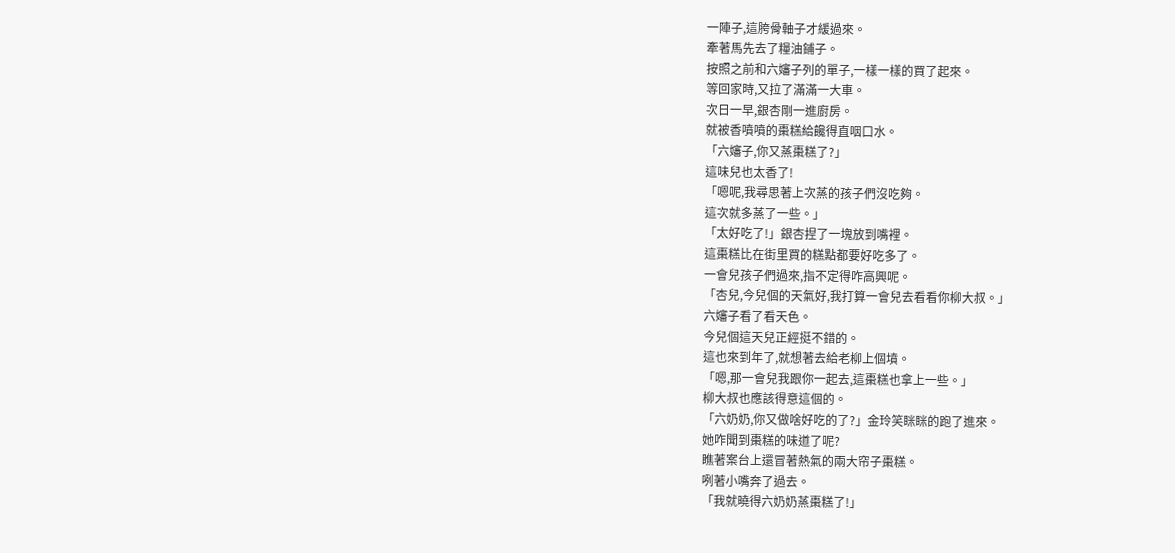一陣子,這胯骨軸子才緩過來。
牽著馬先去了糧油鋪子。
按照之前和六嬸子列的單子,一樣一樣的買了起來。
等回家時,又拉了滿滿一大車。
次日一早,銀杏剛一進廚房。
就被香噴噴的棗糕給饞得直咽口水。
「六嬸子,你又蒸棗糕了?」
這味兒也太香了!
「嗯呢,我尋思著上次蒸的孩子們沒吃夠。
這次就多蒸了一些。」
「太好吃了!」銀杏捏了一塊放到嘴裡。
這棗糕比在街里買的糕點都要好吃多了。
一會兒孩子們過來,指不定得咋高興呢。
「杏兒,今兒個的天氣好,我打算一會兒去看看你柳大叔。」
六嬸子看了看天色。
今兒個這天兒正經挺不錯的。
這也來到年了,就想著去給老柳上個墳。
「嗯,那一會兒我跟你一起去,這棗糕也拿上一些。」
柳大叔也應該得意這個的。
「六奶奶,你又做啥好吃的了?」金玲笑眯眯的跑了進來。
她咋聞到棗糕的味道了呢?
瞧著案台上還冒著熱氣的兩大帘子棗糕。
咧著小嘴奔了過去。
「我就曉得六奶奶蒸棗糕了!」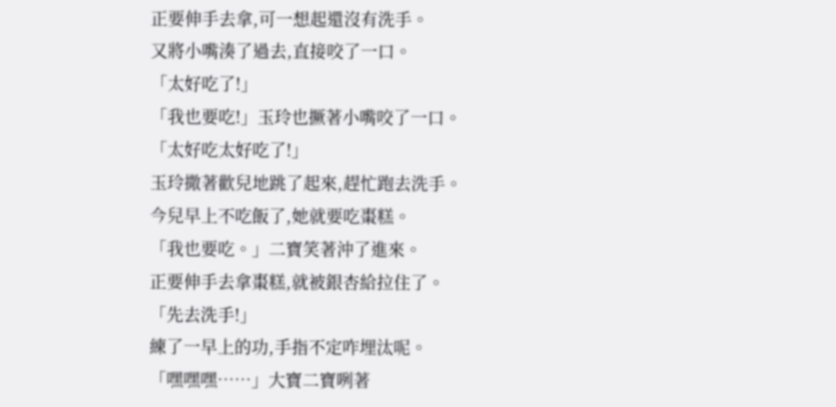正要伸手去拿,可一想起還沒有洗手。
又將小嘴湊了過去,直接咬了一口。
「太好吃了!」
「我也要吃!」玉玲也撅著小嘴咬了一口。
「太好吃太好吃了!」
玉玲撒著歡兒地跳了起來,趕忙跑去洗手。
今兒早上不吃飯了,她就要吃棗糕。
「我也要吃。」二寶笑著沖了進來。
正要伸手去拿棗糕,就被銀杏給拉住了。
「先去洗手!」
練了一早上的功,手指不定咋埋汰呢。
「嘿嘿嘿……」大寶二寶咧著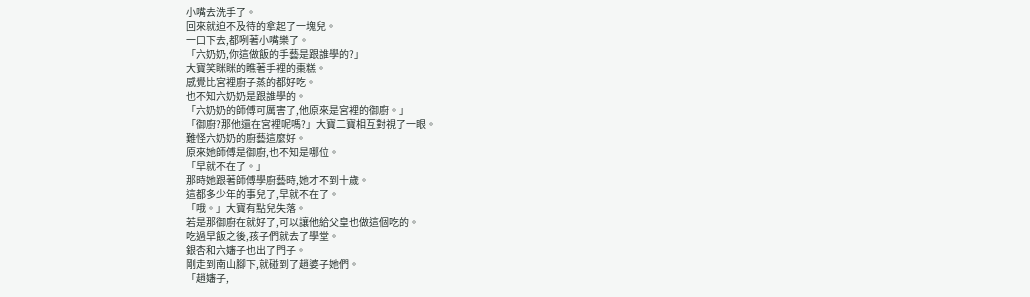小嘴去洗手了。
回來就迫不及待的拿起了一塊兒。
一口下去,都咧著小嘴樂了。
「六奶奶,你這做飯的手藝是跟誰學的?」
大寶笑眯眯的瞧著手裡的棗糕。
感覺比宮裡廚子蒸的都好吃。
也不知六奶奶是跟誰學的。
「六奶奶的師傅可厲害了,他原來是宮裡的御廚。」
「御廚?那他還在宮裡呢嗎?」大寶二寶相互對視了一眼。
難怪六奶奶的廚藝這麼好。
原來她師傅是御廚,也不知是哪位。
「早就不在了。」
那時她跟著師傅學廚藝時,她才不到十歲。
這都多少年的事兒了,早就不在了。
「哦。」大寶有點兒失落。
若是那御廚在就好了,可以讓他給父皇也做這個吃的。
吃過早飯之後,孩子們就去了學堂。
銀杏和六嬸子也出了門子。
剛走到南山腳下,就碰到了趙婆子她們。
「趙嬸子,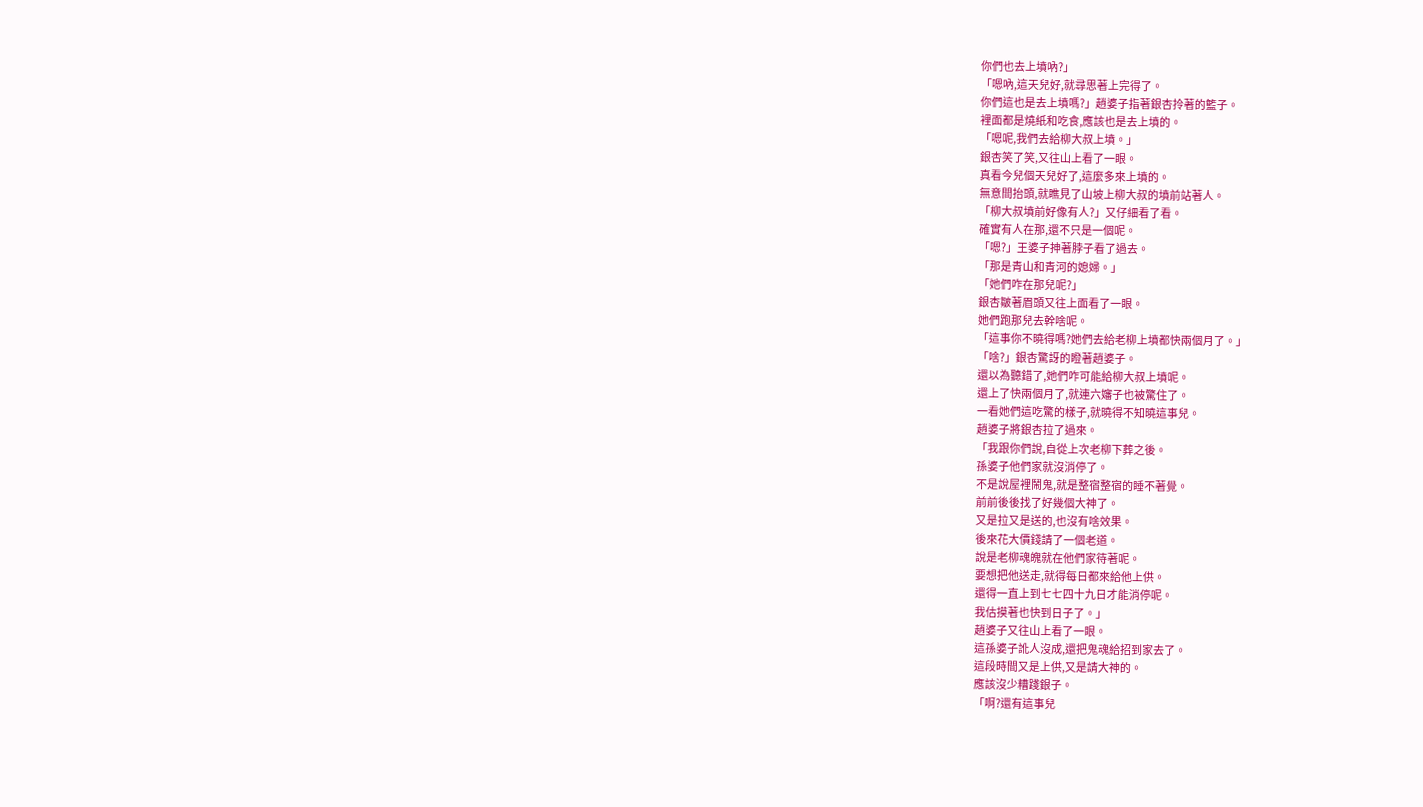你們也去上墳吶?」
「嗯吶,這天兒好,就尋思著上完得了。
你們這也是去上墳嗎?」趙婆子指著銀杏拎著的籃子。
裡面都是燒紙和吃食,應該也是去上墳的。
「嗯呢,我們去給柳大叔上墳。」
銀杏笑了笑,又往山上看了一眼。
真看今兒個天兒好了,這麼多來上墳的。
無意間抬頭,就瞧見了山坡上柳大叔的墳前站著人。
「柳大叔墳前好像有人?」又仔細看了看。
確實有人在那,還不只是一個呢。
「嗯?」王婆子抻著脖子看了過去。
「那是青山和青河的媳婦。」
「她們咋在那兒呢?」
銀杏皺著眉頭又往上面看了一眼。
她們跑那兒去幹啥呢。
「這事你不曉得嗎?她們去給老柳上墳都快兩個月了。」
「啥?」銀杏驚訝的瞪著趙婆子。
還以為聽錯了,她們咋可能給柳大叔上墳呢。
還上了快兩個月了,就連六嬸子也被驚住了。
一看她們這吃驚的樣子,就曉得不知曉這事兒。
趙婆子將銀杏拉了過來。
「我跟你們說,自從上次老柳下葬之後。
孫婆子他們家就沒消停了。
不是說屋裡鬧鬼,就是整宿整宿的睡不著覺。
前前後後找了好幾個大神了。
又是拉又是送的,也沒有啥效果。
後來花大價錢請了一個老道。
說是老柳魂魄就在他們家待著呢。
要想把他送走,就得每日都來給他上供。
還得一直上到七七四十九日才能消停呢。
我估摸著也快到日子了。」
趙婆子又往山上看了一眼。
這孫婆子訛人沒成,還把鬼魂給招到家去了。
這段時間又是上供,又是請大神的。
應該沒少糟踐銀子。
「啊?還有這事兒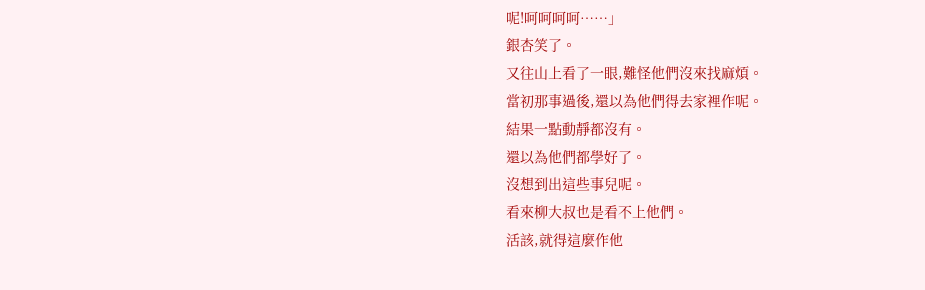呢!呵呵呵呵……」
銀杏笑了。
又往山上看了一眼,難怪他們沒來找麻煩。
當初那事過後,還以為他們得去家裡作呢。
結果一點動靜都沒有。
還以為他們都學好了。
沒想到出這些事兒呢。
看來柳大叔也是看不上他們。
活該,就得這麼作他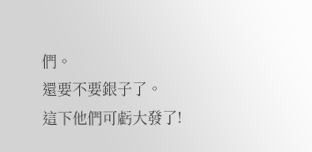們。
還要不要銀子了。
這下他們可虧大發了!